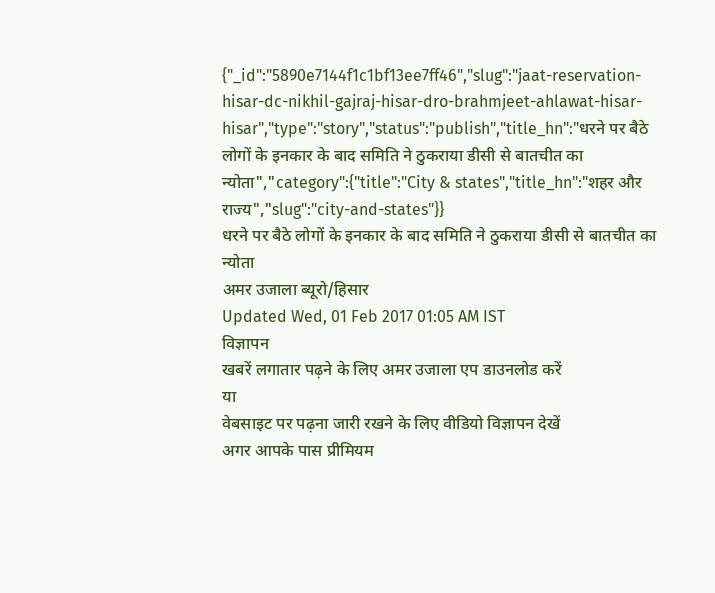{"_id":"5890e7144f1c1bf13ee7ff46","slug":"jaat-reservation-hisar-dc-nikhil-gajraj-hisar-dro-brahmjeet-ahlawat-hisar-hisar","type":"story","status":"publish","title_hn":"धरने पर बैठे लोगों के इनकार के बाद समिति ने ठुकराया डीसी से बातचीत का न्योता","category":{"title":"City & states","title_hn":"शहर और राज्य","slug":"city-and-states"}}
धरने पर बैठे लोगों के इनकार के बाद समिति ने ठुकराया डीसी से बातचीत का न्योता
अमर उजाला ब्यूरो/हिसार
Updated Wed, 01 Feb 2017 01:05 AM IST
विज्ञापन
खबरें लगातार पढ़ने के लिए अमर उजाला एप डाउनलोड करें
या
वेबसाइट पर पढ़ना जारी रखने के लिए वीडियो विज्ञापन देखें
अगर आपके पास प्रीमियम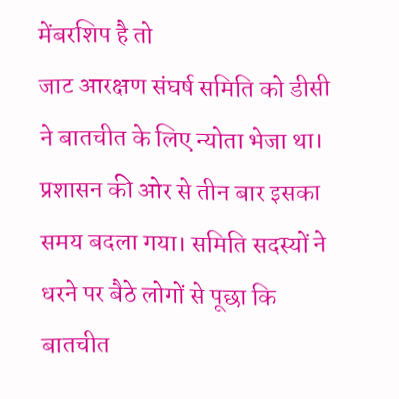मेंबरशिप है तो
जाट आरक्षण संघर्ष समिति को डीसी ने बातचीत के लिए न्योता भेजा था। प्रशासन की ओर से तीन बार इसका समय बदला गया। समिति सदस्यों ने धरने पर बैठे लोगों से पूछा कि बातचीत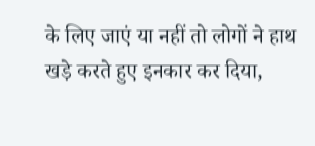के लिए जाएं या नहीं तो लोगों ने हाथ खड़े करते हुए इनकार कर दिया,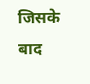जिसके बाद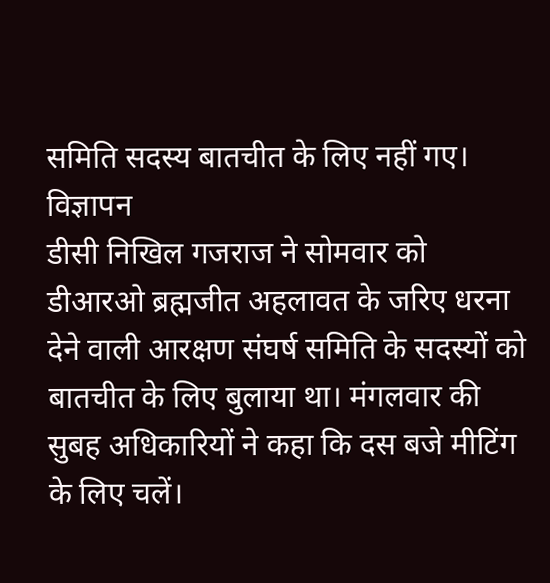समिति सदस्य बातचीत के लिए नहीं गए।
विज्ञापन
डीसी निखिल गजराज ने सोमवार को डीआरओ ब्रह्मजीत अहलावत के जरिए धरना देने वाली आरक्षण संघर्ष समिति के सदस्यों को बातचीत के लिए बुलाया था। मंगलवार की सुबह अधिकारियों ने कहा कि दस बजे मीटिंग के लिए चलें।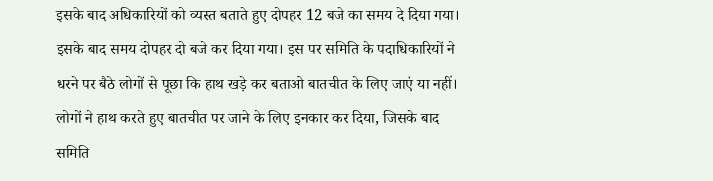इसके बाद अधिकारियों को व्यस्त बताते हुए दोपहर 12 बजे का समय दे दिया गया। इसके बाद समय दोपहर दो बजे कर दिया गया। इस पर समिति के पदाधिकारियों ने धरने पर बैठे लोगों से पूछा कि हाथ खड़े कर बताओ बातचीत के लिए जाएं या नहीं। लोगों ने हाथ करते हुए बातचीत पर जाने के लिए इनकार कर दिया, जिसके बाद समिति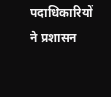पदाधिकारियों ने प्रशासन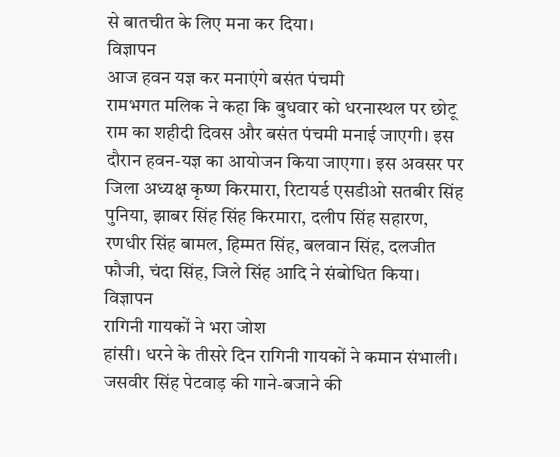से बातचीत के लिए मना कर दिया।
विज्ञापन
आज हवन यज्ञ कर मनाएंगे बसंत पंचमी
रामभगत मलिक ने कहा कि बुधवार को धरनास्थल पर छोटू राम का शहीदी दिवस और बसंत पंचमी मनाई जाएगी। इस दौरान हवन-यज्ञ का आयोजन किया जाएगा। इस अवसर पर जिला अध्यक्ष कृष्ण किरमारा, रिटायर्ड एसडीओ सतबीर सिंह पुनिया, झाबर सिंह सिंह किरमारा, दलीप सिंह सहारण, रणधीर सिंह बामल, हिम्मत सिंह, बलवान सिंह, दलजीत फौजी, चंदा सिंह, जिले सिंह आदि ने संबोधित किया।
विज्ञापन
रागिनी गायकों ने भरा जोश
हांसी। धरने के तीसरे दिन रागिनी गायकों ने कमान संभाली। जसवीर सिंह पेटवाड़ की गाने-बजाने की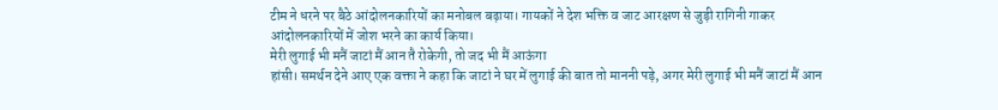टीम ने धरने पर बैठे आंदोलनकारियों का मनोबल बढ़ाया। गायकों ने देश भक्ति व जाट आरक्षण से जुड़ी रागिनी गाकर आंदोलनकारियों में जोश भरने का कार्य किया।
मेरी लुगाई भी मनैं जाटां मैं आन तै रोकेगी, तो जद भी मैं आऊंगा
हांसी। समर्थन देने आए एक वक्ता ने कहा कि जाटां ने घर में लुगाई की बात तो माननी पड़े, अगर मेरी लुगाई भी मनैं जाटां मैं आन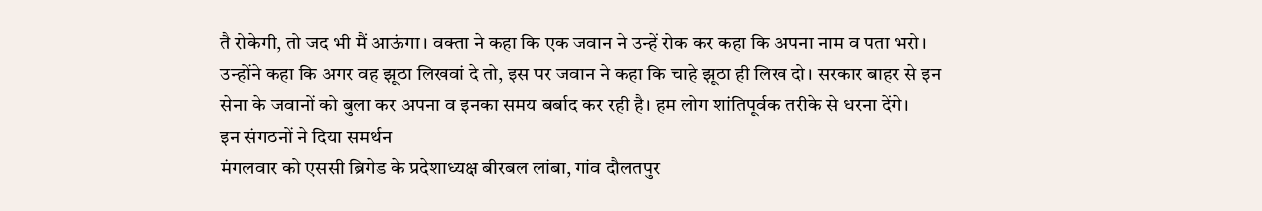तै रोकेगी, तो जद भी मैं आऊंगा। वक्ता ने कहा कि एक जवान ने उन्हें रोक कर कहा कि अपना नाम व पता भरो। उन्होंने कहा कि अगर वह झूठा लिखवां दे तो, इस पर जवान ने कहा कि चाहे झूठा ही लिख दो। सरकार बाहर से इन सेना के जवानों को बुला कर अपना व इनका समय बर्बाद कर रही है। हम लोग शांतिपूर्वक तरीके से धरना देंगे।
इन संगठनों ने दिया समर्थन
मंगलवार को एससी ब्रिगेड के प्रदेशाध्यक्ष बीरबल लांबा, गांव दौलतपुर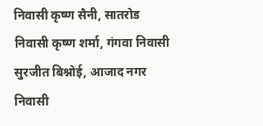निवासी कृष्ण सैनी, सातरोड निवासी कृष्ण शर्मा, गंगवा निवासी सुरजीत बिश्नोई, आजाद नगर निवासी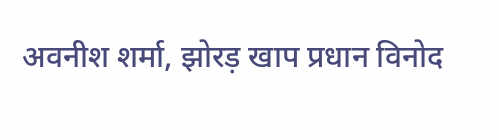अवनीश शर्मा, झोरड़ खाप प्रधान विनोद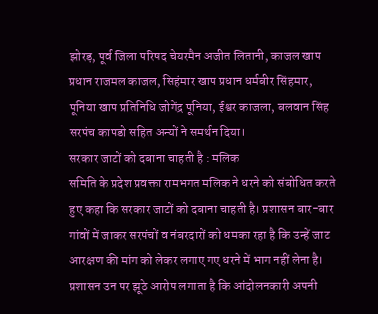झोरड़, पूर्व जिला परिषद चेयरमैन अजीत लितानी, काजल खाप प्रधान राजमल काजल, सिहंमार खाप प्रधान धर्मबीर सिंहमार, पूनिया खाप प्रतिनिधि जोगेंद्र पूनिया, ईश्वर काजला, बलवान सिंह सरपंच कापडो सहित अन्यों ने समर्थन दिया।
सरकार जाटों को दबाना चाहती है : मलिक
समिति के प्रदेश प्रवक्ता रामभगत मलिक ने धरने को संबोधित करते हुए कहा कि सरकार जाटों को दबाना चाहती है। प्रशासन बार-बार गांवों में जाकर सरपंचों व नंबरदारों को धमका रहा है कि उन्हें जाट आरक्षण की मांग को लेकर लगाए गए धरने में भाग नहीं लेना है। प्रशासन उन पर झूठे आरोप लगाता है कि आंदोलनकारी अपनी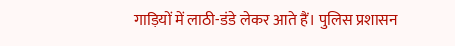गाड़ियों में लाठी-डंडे लेकर आते हैं। पुलिस प्रशासन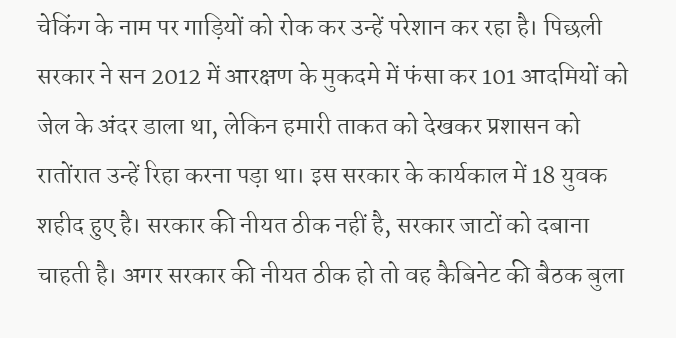चेकिंग के नाम पर गाड़ियों को रोक कर उन्हें परेशान कर रहा है। पिछली सरकार ने सन 2012 में आरक्षण के मुकदमे में फंसा कर 101 आदमियों को जेल के अंदर डाला था, लेकिन हमारी ताकत को देखकर प्रशासन को रातोंरात उन्हें रिहा करना पड़ा था। इस सरकार के कार्यकाल में 18 युवक शहीद हुए है। सरकार की नीयत ठीक नहीं है, सरकार जाटों को दबाना चाहती है। अगर सरकार की नीयत ठीक हो तो वह कैबिनेट की बैठक बुला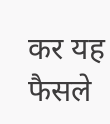कर यह फैसले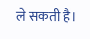ले सकती है।